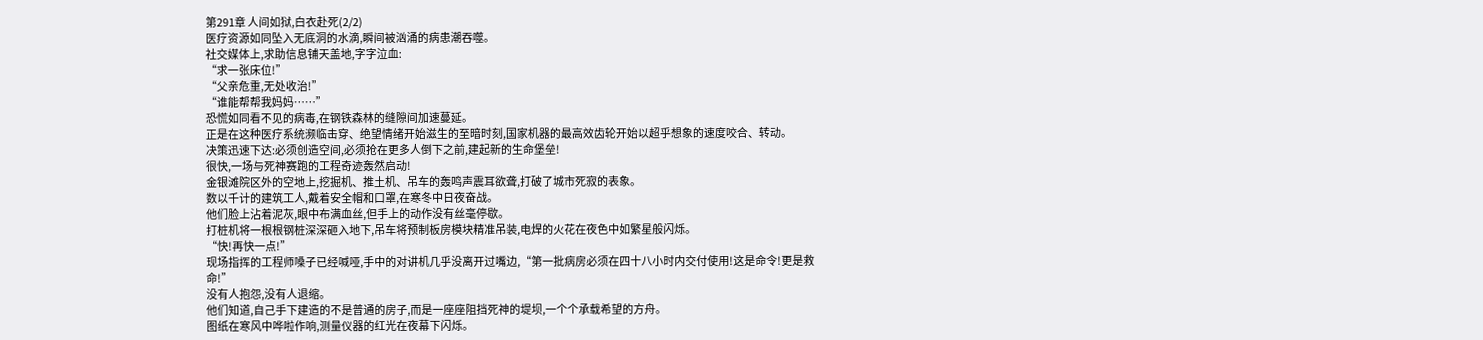第291章 人间如狱,白衣赴死(2/2)
医疗资源如同坠入无底洞的水滴,瞬间被汹涌的病患潮吞噬。
社交媒体上,求助信息铺天盖地,字字泣血:
“求一张床位!”
“父亲危重,无处收治!”
“谁能帮帮我妈妈……”
恐慌如同看不见的病毒,在钢铁森林的缝隙间加速蔓延。
正是在这种医疗系统濒临击穿、绝望情绪开始滋生的至暗时刻,国家机器的最高效齿轮开始以超乎想象的速度咬合、转动。
决策迅速下达:必须创造空间,必须抢在更多人倒下之前,建起新的生命堡垒!
很快,一场与死神赛跑的工程奇迹轰然启动!
金银滩院区外的空地上,挖掘机、推土机、吊车的轰鸣声震耳欲聋,打破了城市死寂的表象。
数以千计的建筑工人,戴着安全帽和口罩,在寒冬中日夜奋战。
他们脸上沾着泥灰,眼中布满血丝,但手上的动作没有丝毫停歇。
打桩机将一根根钢桩深深砸入地下,吊车将预制板房模块精准吊装,电焊的火花在夜色中如繁星般闪烁。
“快!再快一点!”
现场指挥的工程师嗓子已经喊哑,手中的对讲机几乎没离开过嘴边,“第一批病房必须在四十八小时内交付使用!这是命令!更是救命!”
没有人抱怨,没有人退缩。
他们知道,自己手下建造的不是普通的房子,而是一座座阻挡死神的堤坝,一个个承载希望的方舟。
图纸在寒风中哗啦作响,测量仪器的红光在夜幕下闪烁。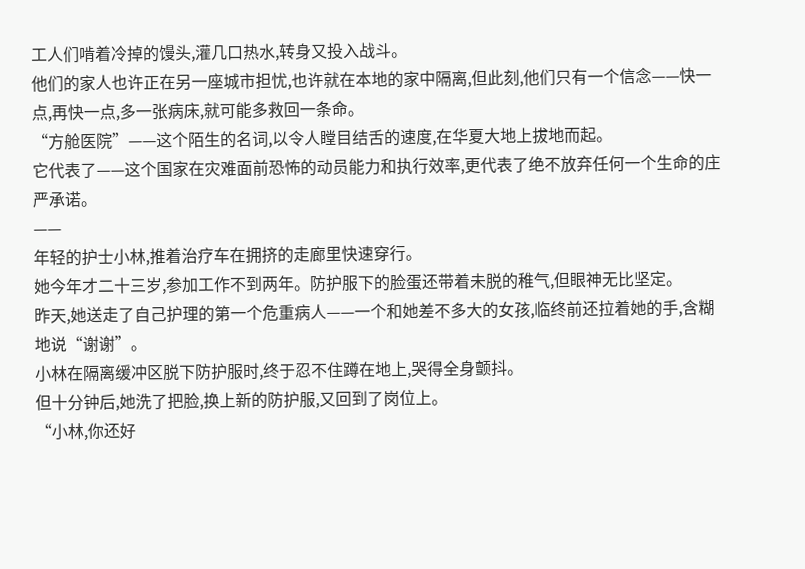工人们啃着冷掉的馒头,灌几口热水,转身又投入战斗。
他们的家人也许正在另一座城市担忧,也许就在本地的家中隔离,但此刻,他们只有一个信念——快一点,再快一点,多一张病床,就可能多救回一条命。
“方舱医院”——这个陌生的名词,以令人瞠目结舌的速度,在华夏大地上拔地而起。
它代表了——这个国家在灾难面前恐怖的动员能力和执行效率,更代表了绝不放弃任何一个生命的庄严承诺。
——
年轻的护士小林,推着治疗车在拥挤的走廊里快速穿行。
她今年才二十三岁,参加工作不到两年。防护服下的脸蛋还带着未脱的稚气,但眼神无比坚定。
昨天,她送走了自己护理的第一个危重病人——一个和她差不多大的女孩,临终前还拉着她的手,含糊地说“谢谢”。
小林在隔离缓冲区脱下防护服时,终于忍不住蹲在地上,哭得全身颤抖。
但十分钟后,她洗了把脸,换上新的防护服,又回到了岗位上。
“小林,你还好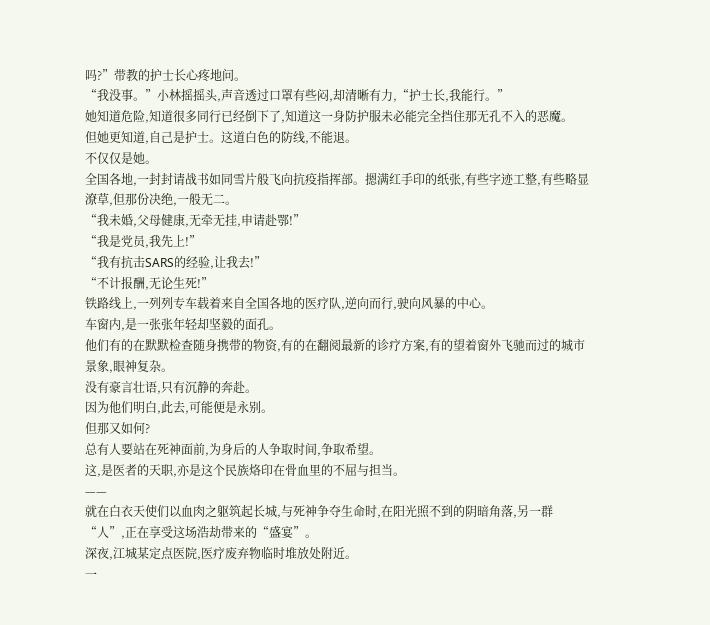吗?”带教的护士长心疼地问。
“我没事。”小林摇摇头,声音透过口罩有些闷,却清晰有力,“护士长,我能行。”
她知道危险,知道很多同行已经倒下了,知道这一身防护服未必能完全挡住那无孔不入的恶魔。
但她更知道,自己是护士。这道白色的防线,不能退。
不仅仅是她。
全国各地,一封封请战书如同雪片般飞向抗疫指挥部。摁满红手印的纸张,有些字迹工整,有些略显潦草,但那份决绝,一般无二。
“我未婚,父母健康,无牵无挂,申请赴鄂!”
“我是党员,我先上!”
“我有抗击SARS的经验,让我去!”
“不计报酬,无论生死!”
铁路线上,一列列专车载着来自全国各地的医疗队,逆向而行,驶向风暴的中心。
车窗内,是一张张年轻却坚毅的面孔。
他们有的在默默检查随身携带的物资,有的在翻阅最新的诊疗方案,有的望着窗外飞驰而过的城市景象,眼神复杂。
没有豪言壮语,只有沉静的奔赴。
因为他们明白,此去,可能便是永别。
但那又如何?
总有人要站在死神面前,为身后的人争取时间,争取希望。
这,是医者的天职,亦是这个民族烙印在骨血里的不屈与担当。
——
就在白衣天使们以血肉之躯筑起长城,与死神争夺生命时,在阳光照不到的阴暗角落,另一群“人”,正在享受这场浩劫带来的“盛宴”。
深夜,江城某定点医院,医疗废弃物临时堆放处附近。
一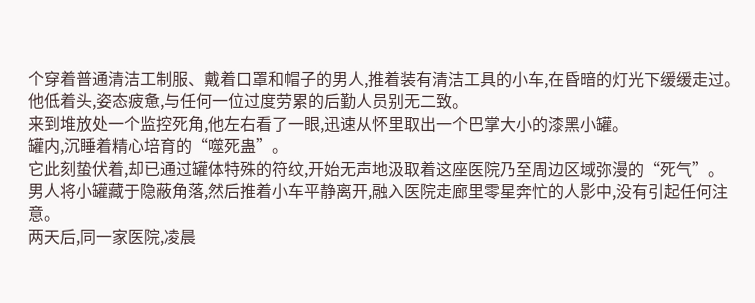个穿着普通清洁工制服、戴着口罩和帽子的男人,推着装有清洁工具的小车,在昏暗的灯光下缓缓走过。
他低着头,姿态疲惫,与任何一位过度劳累的后勤人员别无二致。
来到堆放处一个监控死角,他左右看了一眼,迅速从怀里取出一个巴掌大小的漆黑小罐。
罐内,沉睡着精心培育的“噬死蛊”。
它此刻蛰伏着,却已通过罐体特殊的符纹,开始无声地汲取着这座医院乃至周边区域弥漫的“死气”。
男人将小罐藏于隐蔽角落,然后推着小车平静离开,融入医院走廊里零星奔忙的人影中,没有引起任何注意。
两天后,同一家医院,凌晨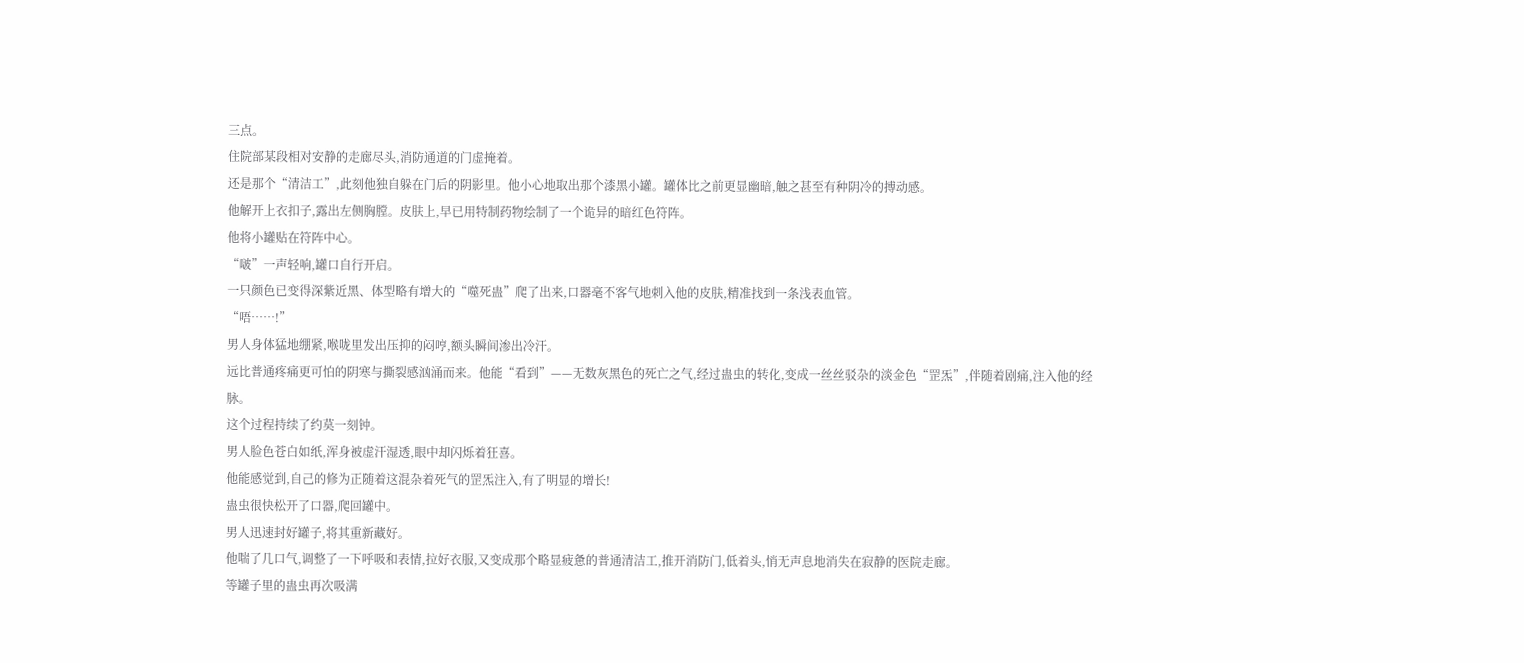三点。
住院部某段相对安静的走廊尽头,消防通道的门虚掩着。
还是那个“清洁工”,此刻他独自躲在门后的阴影里。他小心地取出那个漆黑小罐。罐体比之前更显幽暗,触之甚至有种阴冷的搏动感。
他解开上衣扣子,露出左侧胸膛。皮肤上,早已用特制药物绘制了一个诡异的暗红色符阵。
他将小罐贴在符阵中心。
“啵”一声轻响,罐口自行开启。
一只颜色已变得深紫近黑、体型略有增大的“噬死蛊”爬了出来,口器毫不客气地刺入他的皮肤,精准找到一条浅表血管。
“唔……!”
男人身体猛地绷紧,喉咙里发出压抑的闷哼,额头瞬间渗出冷汗。
远比普通疼痛更可怕的阴寒与撕裂感汹涌而来。他能“看到”——无数灰黑色的死亡之气,经过蛊虫的转化,变成一丝丝驳杂的淡金色“罡炁”,伴随着剧痛,注入他的经脉。
这个过程持续了约莫一刻钟。
男人脸色苍白如纸,浑身被虚汗湿透,眼中却闪烁着狂喜。
他能感觉到,自己的修为正随着这混杂着死气的罡炁注入,有了明显的增长!
蛊虫很快松开了口器,爬回罐中。
男人迅速封好罐子,将其重新藏好。
他喘了几口气,调整了一下呼吸和表情,拉好衣服,又变成那个略显疲惫的普通清洁工,推开消防门,低着头,悄无声息地消失在寂静的医院走廊。
等罐子里的蛊虫再次吸满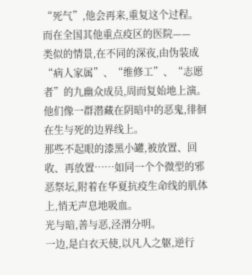“死气”,他会再来,重复这个过程。
而在全国其他重点疫区的医院——
类似的情景,在不同的深夜,由伪装成“病人家属”、“维修工”、“志愿者”的九幽众成员,周而复始地上演。
他们像一群潜藏在阴暗中的恶鬼,徘徊在生与死的边界线上。
那些不起眼的漆黑小罐,被放置、回收、再放置……如同一个个微型的邪恶祭坛,附着在华夏抗疫生命线的肌体上,悄无声息地吸血。
光与暗,善与恶,泾渭分明。
一边,是白衣天使,以凡人之躯,逆行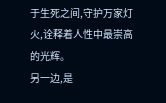于生死之间,守护万家灯火,诠释着人性中最崇高的光辉。
另一边,是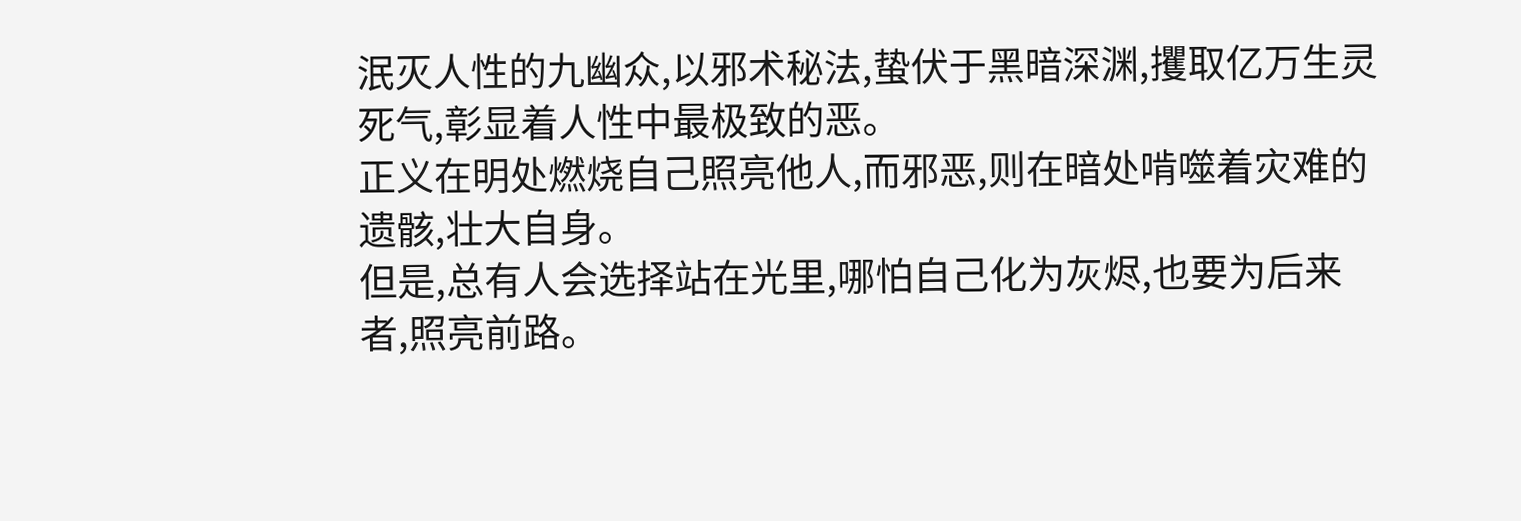泯灭人性的九幽众,以邪术秘法,蛰伏于黑暗深渊,攫取亿万生灵死气,彰显着人性中最极致的恶。
正义在明处燃烧自己照亮他人,而邪恶,则在暗处啃噬着灾难的遗骸,壮大自身。
但是,总有人会选择站在光里,哪怕自己化为灰烬,也要为后来者,照亮前路。